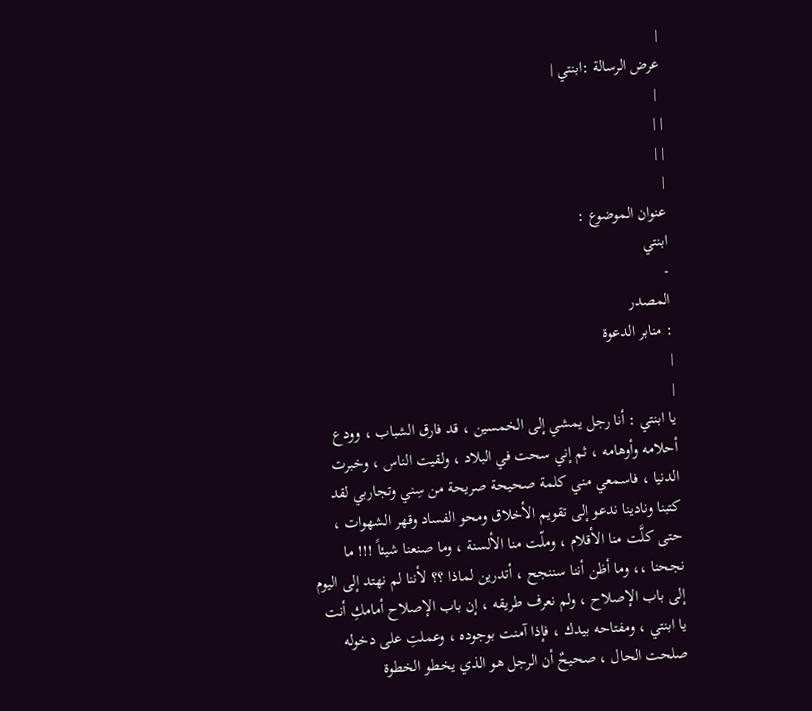|
عرض الرسالة :ابنتي |
 |
| |
| |
|
عنوان الموضوع :
ابنتي
-
المصدر
: منابر الدعوة
|
|
يا ابنتي : أنا رجل يمشي إلى الخمسين ، قد فارق الشباب ، وودع أحلامه وأوهامه ، ثم إني سحت في البلاد ، ولقيت الناس ، وخبرت الدنيا ، فاسمعي مني كلمة صحيحة صريحة من سِني وتجاربي لقد كتبنا ونادينا ندعو إلى تقويم الأخلاق ومحو الفساد وقهر الشهوات ، حتى كلَّت منا الأقلام ، وملّت منا الألسنة ، وما صنعنا شيئاً !!! ما نجحنا ،، وما أظن أننا سننجح ، أتدرين لماذا ؟؟ لأننا لم نهتد إلى اليوم إلى باب الإصلاح ، ولم نعرف طريقه ، إن باب الإصلاح أمامكِ أنت يا ابنتي ، ومفتاحه بيدك ، فإذا آمنت بوجوده ، وعملتِ على دخوله صلحت الحال ، صحيحٌ أن الرجل هو الذي يخطو الخطوة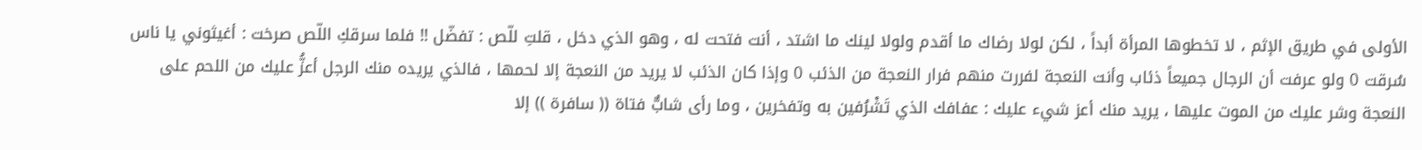الأولى في طريق الإثم ، لا تخطوها المرأة أبداً ، لكن لولا رضاك ما أقدم ولولا لينك ما اشتد ، أنت فتحت له ، وهو الذي دخل ، قلتِ للّص : تفضّل !! فلما سرقكِ اللّص صرخت : أغيثوني يا ناس سُرقت 0 ولو عرفت أن الرجال جميعاً ذئاب وأنت النعجة لفررت منهم فرار النعجة من الذئب 0 وإذا كان الذئب لا يريد من النعجة إلا لحمها ، فالذي يريده منك الرجل أعزُّ عليك من اللحم على النعجة وشر عليك من الموت عليها ، يريد منك أعز شيء عليك : عفافك الذي تَشْرُفين به وتفخرين ، وما رأى شابٌّ فتاة (( سافرة )) إلا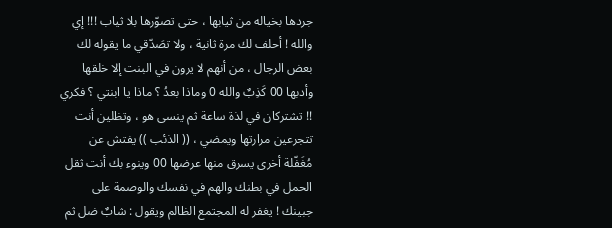جردها بخياله من ثيابها ، حتى تصوّرها بلا ثياب !!! إي والله ! أحلف لك مرة ثانية ، ولا تصَدّقي ما يقوله لك بعض الرجال ، من أنهم لا يرون في البنت إلا خلقها وأدبها 00 كَذِبٌ والله 0 وماذا بعدُ ؟ ماذا يا ابنتي ؟ فكري !! تشتركان في لذة ساعة ثم ينسى هو ، وتظلين أنت تتجرعين مرارتها ويمضي ، (( الذئب )) يفتش عن مُغَفّلة أخرى يسرق منها عرضها 00 وينوء بك أنت ثقل الحمل في بطنك والهم في نفسك والوصمة على جبينك ! يغفر له المجتمع الظالم ويقول : شابٌ ضل ثم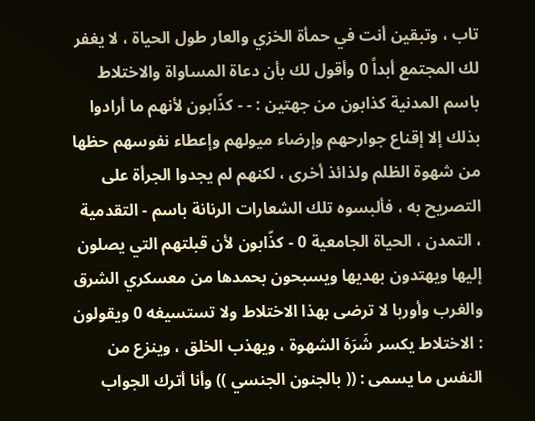تاب ، وتبقين أنت في حمأة الخزي والعار طول الحياة ، لا يغفر لك المجتمع أبداً 0 وأقول لك بأن دعاة المساواة والاختلاط باسم المدنية كذابون من جهتين : - - كذّابون لأنهم ما أرادوا بذلك إلا إقناع جوارحهم وإرضاء ميولهم وإعطاء نفوسهم حظها من شهوة الظلم ولذائذ أخرى ، لكنهم لم يجدوا الجرأة على التصريح به ، فألبسوه تلك الشعارات الرنانة باسم - التقدمية ، التمدن ، الحياة الجامعية 0 - كذّابون لأن قبلتهم التي يصلون إليها ويهتدون بهديها ويسبحون بحمدها من معسكري الشرق والغرب وأوربا لا ترضى بهذا الاختلاط ولا تستسيغه 0 ويقولون : الاختلاط يكسر شَرَهَ الشهوة ، ويهذب الخلق ، وينزع من النفس ما يسمى : (( بالجنون الجنسي )) وأنا أترك الجواب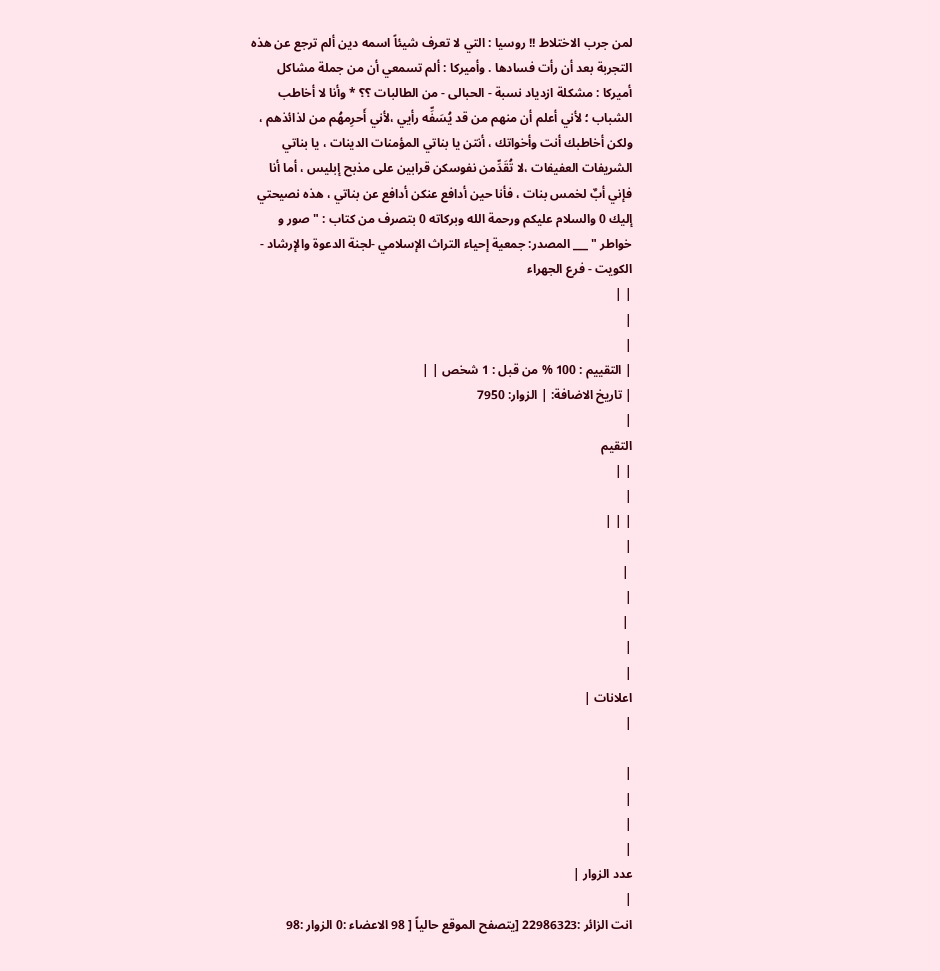لمن جرب الاختلاط !! روسيا : التي لا تعرف شيئاً اسمه دين ألم ترجع عن هذه التجربة بعد أن رأت فسادها . وأميركا : ألم تسمعي أن من جملة مشاكل أميركا : مشكلة ازدياد نسبة - الحبالى - من الطالبات ؟؟ * وأنا لا أخاطب الشباب ؛ لأني أعلم أن منهم من قد يُسَفِّه رأيي ،لأني أَحرِمهُم من لذائذهم ، ولكن أخاطبك أنت وأخواتك ، أنتن يا بناتي المؤمنات الدينات ، يا بناتي الشريفات العفيفات ،لا تُقَدِّمن نفوسكن قرابين على مذبح إبليس ، أما أنا فإني أبٌ لخمس بنات ، فأنا حين أدافع عنكن أدافع عن بناتي ، هذه نصيحتي إليك 0 والسلام عليكم ورحمة الله وبركاته 0 بتصرف من كتاب : " صور و خواطر " ___ المصدر: جمعية إحياء التراث الإسلامي -لجنة الدعوة والإرشاد - الكويت - فرع الجهراء
| |
|
|
| التقييم : 100 % من قبل : 1 شخص | |
| تاريخ الاضافة: | الزوار: 7950
|
التقيم
| |
|
| | |
|
 |
|
 |
|
|
اعلانات |
|

|
|
|
|
عدد الزوار |
|
انت الزائر :22986323 [يتصفح الموقع حالياً [ 98 الاعضاء :0 الزوار :98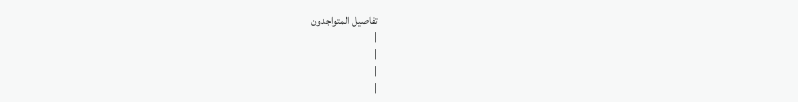تفاصيل المتواجدون
|
|
|
|